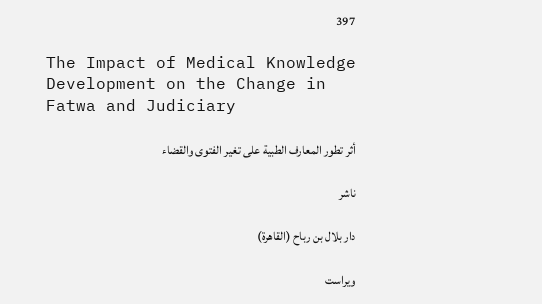397

The Impact of Medical Knowledge Development on the Change in Fatwa and Judiciary

أثر تطور المعارف الطبية على تغير الفتوى والقضاء

ناشر

دار بلال بن رباح (القاهرة)

ویراست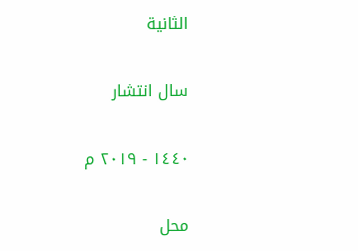الثانية

سال انتشار

١٤٤٠ - ٢٠١٩ م

محل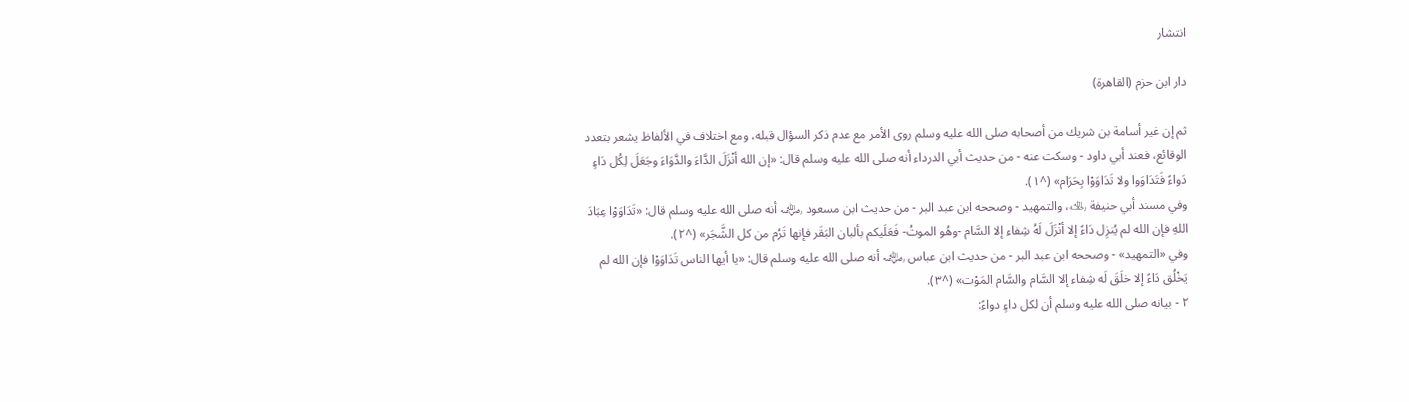انتشار

دار ابن حزم (القاهرة)

ثم إن غير أسامة بن شريك من أصحابه صلى الله عليه وسلم روى الأمر مع عدم ذكر السؤال قبله، ومع اختلاف في الألفاظ يشعر بتعدد الوقائع، فعند أبي داود - وسكت عنه - من حديث أبي الدرداء أنه صلى الله عليه وسلم قال: «إن الله أنْزَلَ الدَّاءَ والدَّوَاءَ وجَعَلَ لِكُل دَاءٍ دَواءً فَتَدَاوَوا ولا تَدَاوَوْا بِحَرَام» (^١).
وفي مسند أبي حنيفة ﵀، والتمهيد - وصححه ابن عبد البر - من حديث ابن مسعود ﵁ أنه صلى الله عليه وسلم قال: «تَدَاوَوْا عِبَادَ اللهِ فإن الله لم يُنزِل دَاءً إلا أنْزَلَ لَهُ شِفاء إلا السَّام -وهُو الموتُ- فَعَلَيكم بألبان البَقَر فإنها تَرُم من كل الشَّجَر» (^٢).
وفي «التمهيد» - وصححه ابن عبد البر - من حديث ابن عباس ﵁ أنه صلى الله عليه وسلم قال: «يا أيها الناس تَدَاوَوْا فإن الله لم يَخْلُق دَاءً إلا خلَقَ لَه شِفاء إلا السَّام والسَّام المَوْت» (^٣).
٢ - بيانه صلى الله عليه وسلم أن لكل داءٍ دواءً: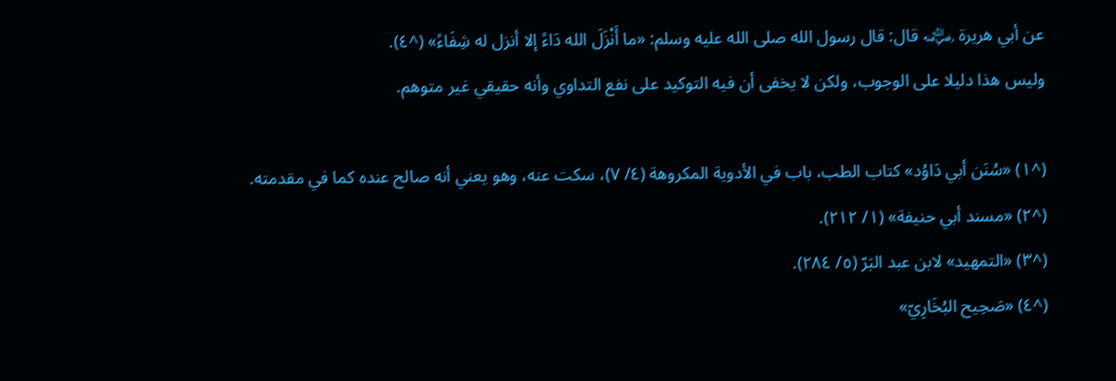عن أبي هريرة ﵁ قال: قال رسول الله صلى الله عليه وسلم: «ما أَنْزَلَ الله دَاءً إلا أنزل له شِفَاءً» (^٤).
وليس هذا دليلا على الوجوب، ولكن لا يخفى أن فيه التوكيد على نفع التداوي وأنه حقيقي غير متوهم.

(^١) «سُنَن أبي دَاوُد» كتاب الطب، باب في الأدوية المكروهة (٤/ ٧)، سكت عنه، وهو يعني أنه صالح عنده كما في مقدمته.
(^٢) «مسند أبي حنيفة» (١/ ٢١٢).
(^٣) «التمهيد» لابن عبد البَرّ (٥/ ٢٨٤).
(^٤) «صَحِيح البُخَارِيّ»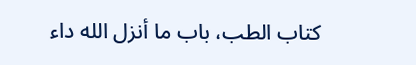كتاب الطب، باب ما أنزل الله داء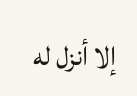إلا أنزل له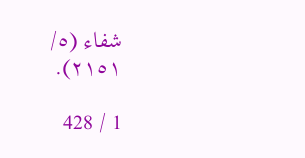شفاء (٥/ ٢١٥١).

1 / 428